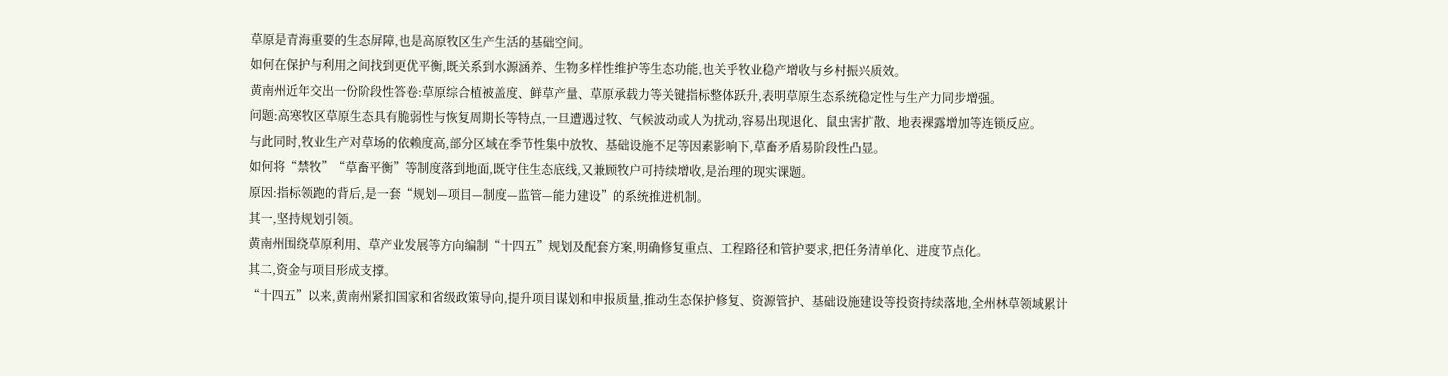草原是青海重要的生态屏障,也是高原牧区生产生活的基础空间。
如何在保护与利用之间找到更优平衡,既关系到水源涵养、生物多样性维护等生态功能,也关乎牧业稳产增收与乡村振兴质效。
黄南州近年交出一份阶段性答卷:草原综合植被盖度、鲜草产量、草原承载力等关键指标整体跃升,表明草原生态系统稳定性与生产力同步增强。
问题:高寒牧区草原生态具有脆弱性与恢复周期长等特点,一旦遭遇过牧、气候波动或人为扰动,容易出现退化、鼠虫害扩散、地表裸露增加等连锁反应。
与此同时,牧业生产对草场的依赖度高,部分区域在季节性集中放牧、基础设施不足等因素影响下,草畜矛盾易阶段性凸显。
如何将“禁牧”“草畜平衡”等制度落到地面,既守住生态底线,又兼顾牧户可持续增收,是治理的现实课题。
原因:指标领跑的背后,是一套“规划—项目—制度—监管—能力建设”的系统推进机制。
其一,坚持规划引领。
黄南州围绕草原利用、草产业发展等方向编制“十四五”规划及配套方案,明确修复重点、工程路径和管护要求,把任务清单化、进度节点化。
其二,资金与项目形成支撑。
“十四五”以来,黄南州紧扣国家和省级政策导向,提升项目谋划和申报质量,推动生态保护修复、资源管护、基础设施建设等投资持续落地,全州林草领域累计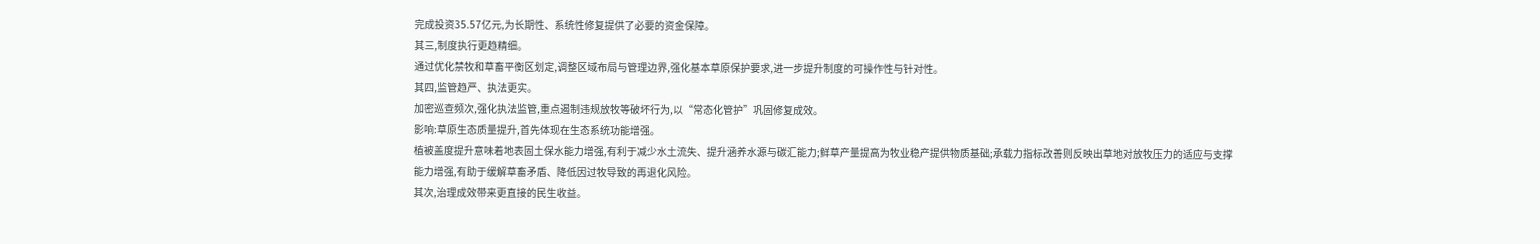完成投资35.57亿元,为长期性、系统性修复提供了必要的资金保障。
其三,制度执行更趋精细。
通过优化禁牧和草畜平衡区划定,调整区域布局与管理边界,强化基本草原保护要求,进一步提升制度的可操作性与针对性。
其四,监管趋严、执法更实。
加密巡查频次,强化执法监管,重点遏制违规放牧等破坏行为,以“常态化管护”巩固修复成效。
影响:草原生态质量提升,首先体现在生态系统功能增强。
植被盖度提升意味着地表固土保水能力增强,有利于减少水土流失、提升涵养水源与碳汇能力;鲜草产量提高为牧业稳产提供物质基础;承载力指标改善则反映出草地对放牧压力的适应与支撑能力增强,有助于缓解草畜矛盾、降低因过牧导致的再退化风险。
其次,治理成效带来更直接的民生收益。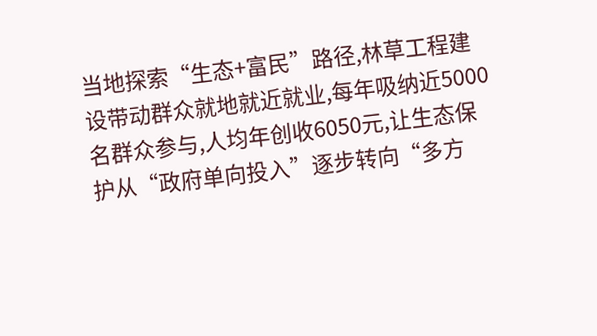当地探索“生态+富民”路径,林草工程建设带动群众就地就近就业,每年吸纳近5000名群众参与,人均年创收6050元,让生态保护从“政府单向投入”逐步转向“多方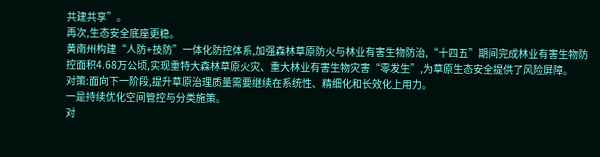共建共享”。
再次,生态安全底座更稳。
黄南州构建“人防+技防”一体化防控体系,加强森林草原防火与林业有害生物防治,“十四五”期间完成林业有害生物防控面积4.68万公顷,实现重特大森林草原火灾、重大林业有害生物灾害“零发生”,为草原生态安全提供了风险屏障。
对策:面向下一阶段,提升草原治理质量需要继续在系统性、精细化和长效化上用力。
一是持续优化空间管控与分类施策。
对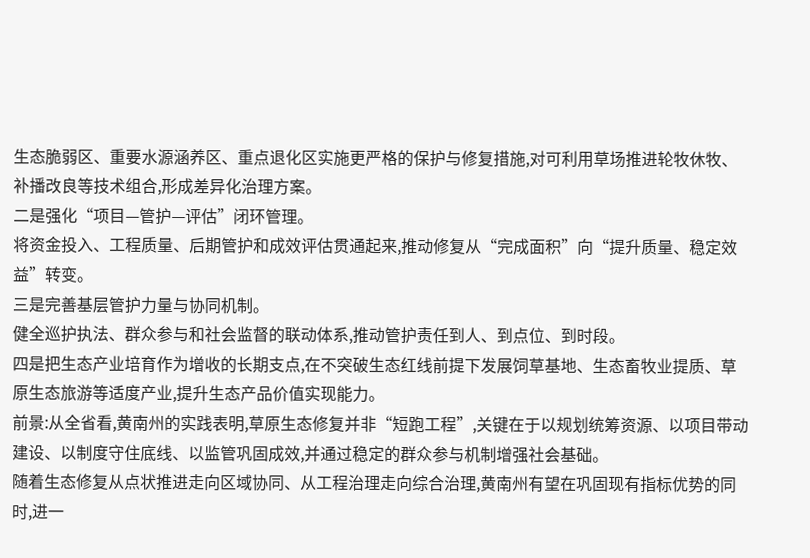生态脆弱区、重要水源涵养区、重点退化区实施更严格的保护与修复措施,对可利用草场推进轮牧休牧、补播改良等技术组合,形成差异化治理方案。
二是强化“项目—管护—评估”闭环管理。
将资金投入、工程质量、后期管护和成效评估贯通起来,推动修复从“完成面积”向“提升质量、稳定效益”转变。
三是完善基层管护力量与协同机制。
健全巡护执法、群众参与和社会监督的联动体系,推动管护责任到人、到点位、到时段。
四是把生态产业培育作为增收的长期支点,在不突破生态红线前提下发展饲草基地、生态畜牧业提质、草原生态旅游等适度产业,提升生态产品价值实现能力。
前景:从全省看,黄南州的实践表明,草原生态修复并非“短跑工程”,关键在于以规划统筹资源、以项目带动建设、以制度守住底线、以监管巩固成效,并通过稳定的群众参与机制增强社会基础。
随着生态修复从点状推进走向区域协同、从工程治理走向综合治理,黄南州有望在巩固现有指标优势的同时,进一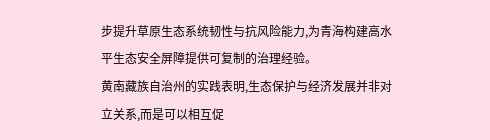步提升草原生态系统韧性与抗风险能力,为青海构建高水平生态安全屏障提供可复制的治理经验。
黄南藏族自治州的实践表明,生态保护与经济发展并非对立关系,而是可以相互促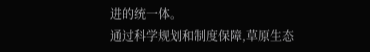进的统一体。
通过科学规划和制度保障,草原生态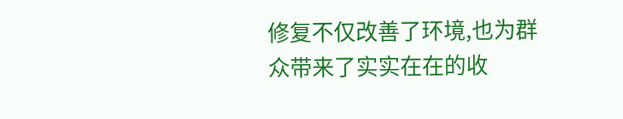修复不仅改善了环境,也为群众带来了实实在在的收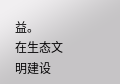益。
在生态文明建设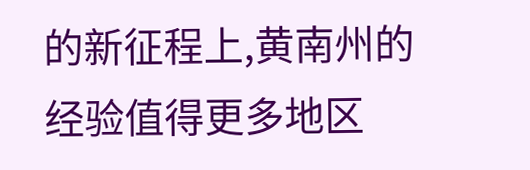的新征程上,黄南州的经验值得更多地区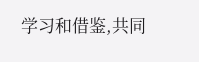学习和借鉴,共同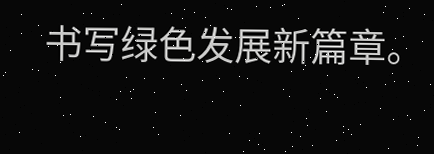书写绿色发展新篇章。